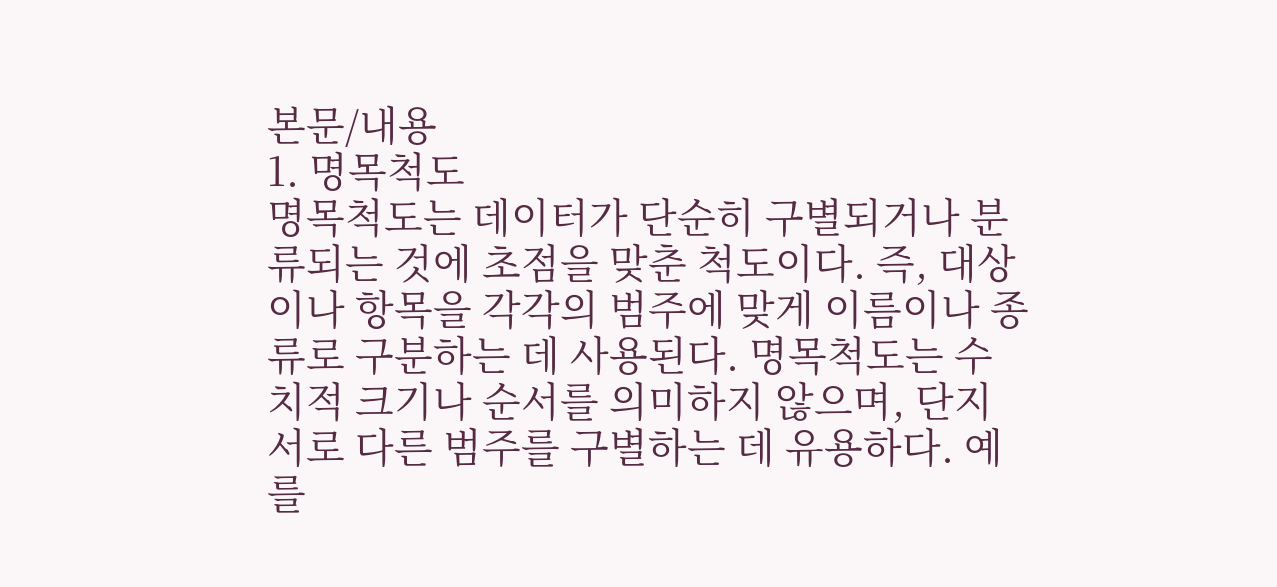본문/내용
1. 명목척도
명목척도는 데이터가 단순히 구별되거나 분류되는 것에 초점을 맞춘 척도이다. 즉, 대상이나 항목을 각각의 범주에 맞게 이름이나 종류로 구분하는 데 사용된다. 명목척도는 수치적 크기나 순서를 의미하지 않으며, 단지 서로 다른 범주를 구별하는 데 유용하다. 예를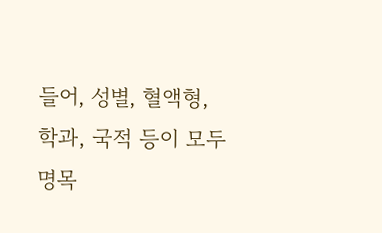들어, 성별, 혈액형, 학과, 국적 등이 모두 명목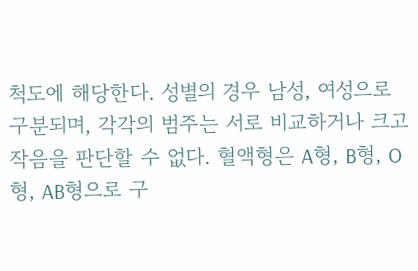척도에 해당한다. 성별의 경우 남성, 여성으로 구분되며, 각각의 범주는 서로 비교하거나 크고 작음을 판단할 수 없다. 혈액형은 A형, B형, O형, AB형으로 구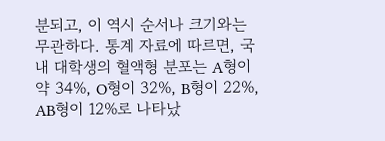분되고, 이 역시 순서나 크기와는 무관하다. 통계 자료에 따르면, 국내 대학생의 혈액형 분포는 A형이 약 34%, O형이 32%, B형이 22%, AB형이 12%로 나타났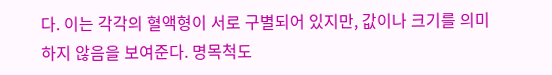다. 이는 각각의 혈액형이 서로 구별되어 있지만, 값이나 크기를 의미하지 않음을 보여준다. 명목척도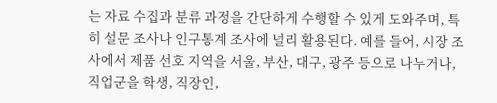는 자료 수집과 분류 과정을 간단하게 수행할 수 있게 도와주며, 특히 설문 조사나 인구통계 조사에 널리 활용된다. 예를 들어, 시장 조사에서 제품 선호 지역을 서울, 부산, 대구, 광주 등으로 나누거나, 직업군을 학생, 직장인,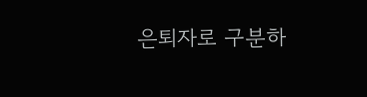은퇴자로 구분하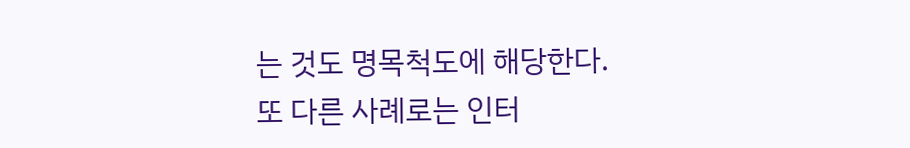는 것도 명목척도에 해당한다. 또 다른 사례로는 인터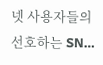넷 사용자들의 선호하는 SN…